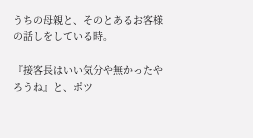うちの母親と、そのとあるお客様の話しをしている時。

『接客長はいい気分や無かったやろうね』と、ポツ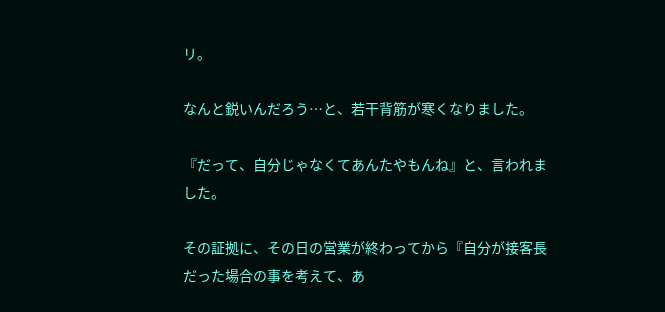リ。

なんと鋭いんだろう…と、若干背筋が寒くなりました。

『だって、自分じゃなくてあんたやもんね』と、言われました。

その証拠に、その日の営業が終わってから『自分が接客長だった場合の事を考えて、あ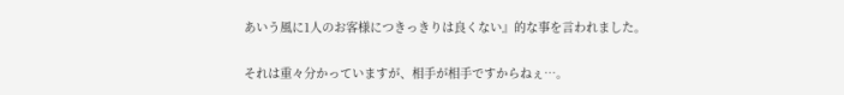あいう風に1人のお客様につきっきりは良くない』的な事を言われました。

それは重々分かっていますが、相手が相手ですからねぇ…。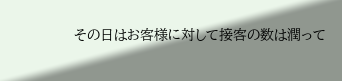その日はお客様に対して接客の数は潤って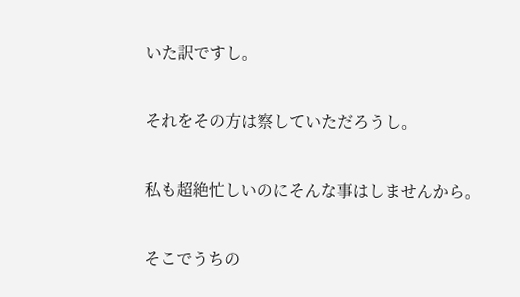いた訳ですし。

それをその方は察していただろうし。

私も超絶忙しいのにそんな事はしませんから。

そこでうちの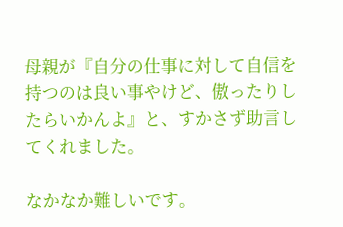母親が『自分の仕事に対して自信を持つのは良い事やけど、傲ったりしたらいかんよ』と、すかさず助言してくれました。

なかなか難しいです。